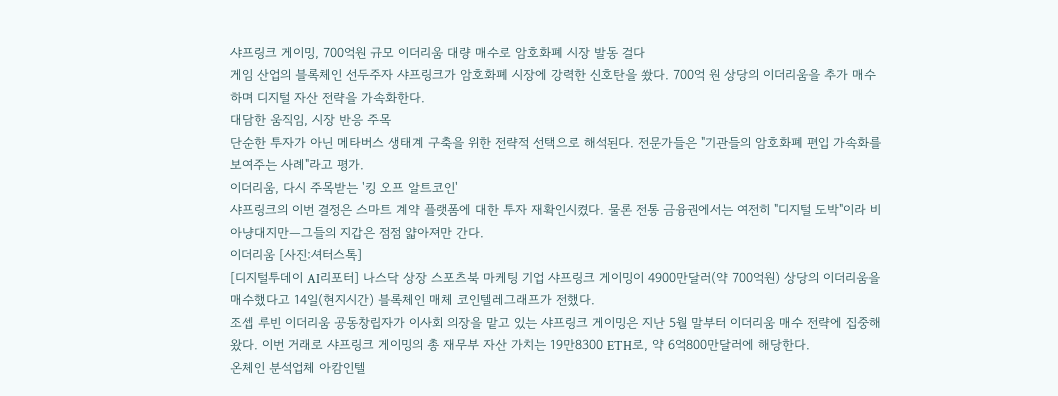샤프링크 게이밍, 700억원 규모 이더리움 대량 매수로 암호화폐 시장 발동 걸다
게임 산업의 블록체인 선두주자 샤프링크가 암호화폐 시장에 강력한 신호탄을 쐈다. 700억 원 상당의 이더리움을 추가 매수하며 디지털 자산 전략을 가속화한다.
대담한 움직임, 시장 반응 주목
단순한 투자가 아닌 메타버스 생태계 구축을 위한 전략적 선택으로 해석된다. 전문가들은 "기관들의 암호화폐 편입 가속화를 보여주는 사례"라고 평가.
이더리움, 다시 주목받는 '킹 오프 알트코인'
샤프링크의 이번 결정은 스마트 계약 플랫폼에 대한 투자 재확인시켰다. 물론 전통 금융권에서는 여전히 "디지털 도박"이라 비아냥대지만—그들의 지갑은 점점 얇아져만 간다.
이더리움 [사진:셔터스톡]
[디지털투데이 AI리포터] 나스닥 상장 스포츠북 마케팅 기업 샤프링크 게이밍이 4900만달러(약 700억원) 상당의 이더리움을 매수했다고 14일(현지시간) 블록체인 매체 코인텔레그래프가 전했다.
조셉 루빈 이더리움 공동창립자가 이사회 의장을 맡고 있는 샤프링크 게이밍은 지난 5월 말부터 이더리움 매수 전략에 집중해 왔다. 이번 거래로 샤프링크 게이밍의 총 재무부 자산 가치는 19만8300 ETH로, 약 6억800만달러에 해당한다.
온체인 분석업체 아캄인텔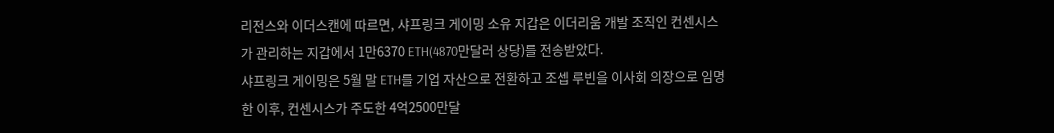리전스와 이더스캔에 따르면, 샤프링크 게이밍 소유 지갑은 이더리움 개발 조직인 컨센시스가 관리하는 지갑에서 1만6370 ETH(4870만달러 상당)를 전송받았다.
샤프링크 게이밍은 5월 말 ETH를 기업 자산으로 전환하고 조셉 루빈을 이사회 의장으로 임명한 이후, 컨센시스가 주도한 4억2500만달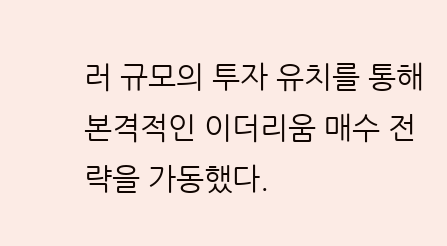러 규모의 투자 유치를 통해 본격적인 이더리움 매수 전략을 가동했다.